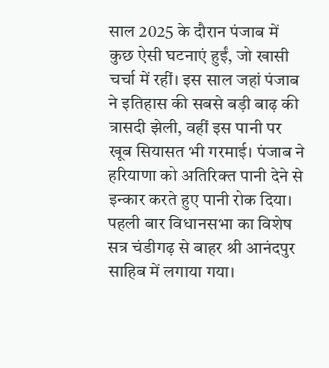साल 2025 के दौरान पंजाब में कुछ ऐसी घटनाएं हुईं, जो खासी चर्चा में रहीं। इस साल जहां पंजाब ने इतिहास की सबसे बड़ी बाढ़ की त्रासदी झेली, वहीं इस पानी पर खूब सियासत भी गरमाई। पंजाब ने हरियाणा को अतिरिक्त पानी देने से इन्कार करते हुए पानी रोक दिया।
पहली बार विधानसभा का विशेष सत्र चंडीगढ़ से बाहर श्री आनंदपुर साहिब में लगाया गया।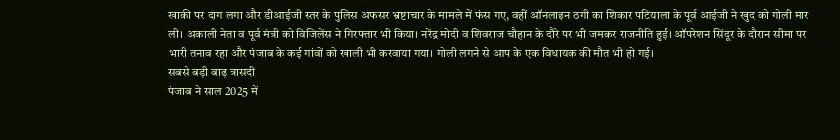खाकी पर दाग लगा और डीआईजी स्तर के पुलिस अफसर भ्रष्टाचार के मामले में फंस गए, वहीं ऑनलाइन ठगी का शिकार पटियाला के पूर्व आईजी ने खुद को गोली मार ली। अकाली नेता व पूर्व मंत्री को विजिलेंस ने गिरफ्तार भी किया। नरेंद्र मोदी व शिवराज चौहान के दौरे पर भी जमकर राजनीति हुई। ऑपरेशन सिंदूर के दौरान सीमा पर भारी तनाव रहा और पंजाब के कई गांवों को खाली भी करवाया गया। गोली लगने से आप के एक विधायक की मौत भी हो गई।
सबसे बड़ी बाढ़ त्रासदी
पंजाब ने साल 2025 में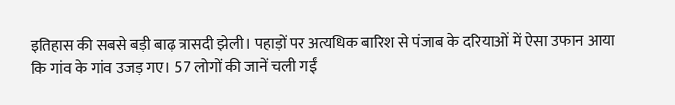इतिहास की सबसे बड़ी बाढ़ त्रासदी झेली। पहाड़ों पर अत्यधिक बारिश से पंजाब के दरियाओं में ऐसा उफान आया कि गांव के गांव उजड़ गए। 57 लोगों की जानें चली गईं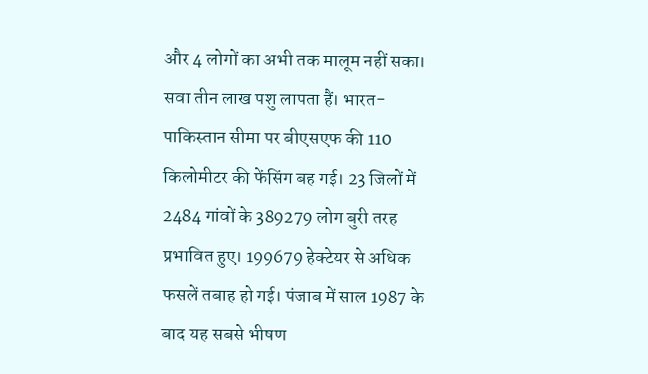और 4 लोगों का अभी तक मालूम नहीं सका। सवा तीन लाख पशु लापता हैं। भारत-पाकिस्तान सीमा पर बीएसएफ की 110 किलोमीटर की फेंसिंग बह गई। 23 जिलों में 2484 गांवों के 389279 लोग बुरी तरह प्रभावित हुए। 199679 हेक्टेयर से अधिक फसलें तबाह हो गई। पंजाब में साल 1987 के बाद यह सबसे भीषण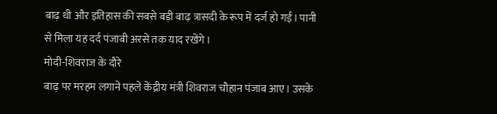बाढ़ थी और इतिहास की सबसे बड़ी बाढ़ त्रासदी के रूप में दर्ज हो गई। पानी से मिला यह दर्द पंजाबी अरसे तक याद रखेंगे।
मोदी-शिवराज के दौरे
बाढ़ पर मरहम लगाने पहले केंद्रीय मंत्री शिवराज चौहान पंजाब आए। उसके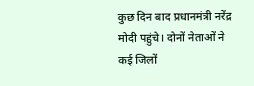कुछ दिन बाद प्रधानमंत्री नरेंद्र मोदी पहुंचे। दोनों नेताओं ने कई जिलों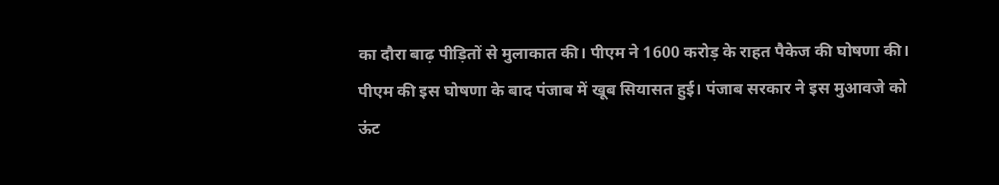का दौरा बाढ़ पीड़ितों से मुलाकात की। पीएम ने 1600 करोड़ के राहत पैकेज की घोषणा की। पीएम की इस घोषणा के बाद पंजाब में खूब सियासत हुई। पंजाब सरकार ने इस मुआवजे को ऊंट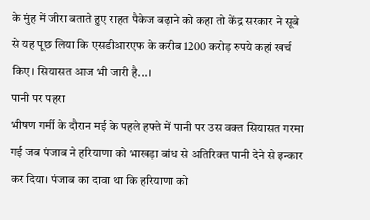के मुंह में जीरा बताते हुए राहत पैकेज बढ़ाने को कहा तो केंद्र सरकार ने सूबे से यह पूछ लिया कि एसडीआरएफ के करीब 1200 करोड़ रुपये कहां खर्च किए। सियासत आज भी जारी है...।
पानी पर पहरा
भीषण गर्मी के दौरान मई के पहले हफ्ते में पानी पर उस वक्त सियासत गरमा गई जब पंजाब ने हरियाणा को भाखड़ा बांध से अतिरिक्त पानी देने से इन्कार कर दिया। पंजाब का दावा था कि हरियाणा को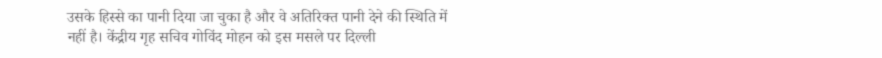उसके हिस्से का पानी दिया जा चुका है और वे अतिरिक्त पानी देने की स्थिति में नहीं है। केंद्रीय गृह सचिव गोविंद मोहन को इस मसले पर दिल्ली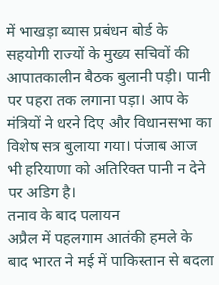में भाखड़ा ब्यास प्रबंधन बोर्ड के सहयोगी राज्यों के मुख्य सचिवों की आपातकालीन बैठक बुलानी पड़ी। पानी पर पहरा तक लगाना पड़ा। आप के मंत्रियों ने धरने दिए और विधानसभा का विशेष सत्र बुलाया गया। पंजाब आज भी हरियाणा को अतिरिक्त पानी न देने पर अडिग है।
तनाव के बाद पलायन
अप्रैल में पहलगाम आतंकी हमले के बाद भारत ने मई में पाकिस्तान से बदला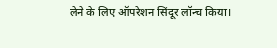लेने के लिए ऑपरेशन सिंदूर लॉन्च किया।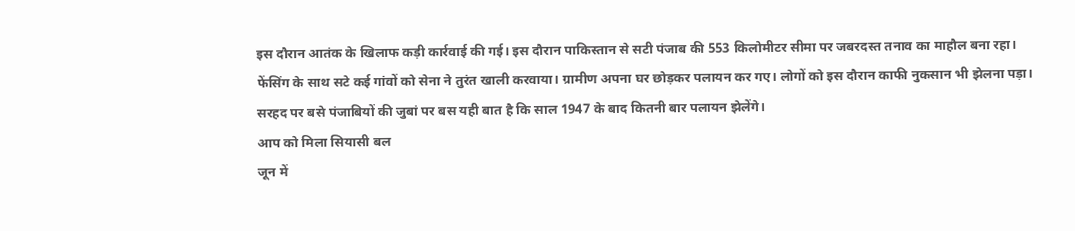इस दौरान आतंक के खिलाफ कड़ी कार्रवाई की गई। इस दौरान पाकिस्तान से सटी पंजाब की 553 किलोमीटर सीमा पर जबरदस्त तनाव का माहौल बना रहा। फेंसिंग के साथ सटे कई गांवों को सेना ने तुरंत खाली करवाया। ग्रामीण अपना घर छोड़कर पलायन कर गए। लोगों को इस दौरान काफी नुकसान भी झेलना पड़ा। सरहद पर बसे पंजाबियों की जुबां पर बस यही बात है कि साल 1947 के बाद कितनी बार पलायन झेलेंगे।
आप को मिला सियासी बल
जून में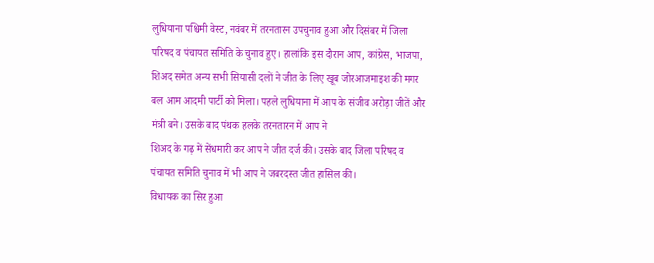लुधियाना पश्चिमी वेस्ट, नवंबर में तरनतारन उपचुनाव हुआ और दिसंबर में जिला परिषद व पंचायत समिति के चुनाव हुए। हालांकि इस दौरान आप, कांग्रेस, भाजपा, शिअद समेत अन्य सभी सियासी दलों ने जीत के लिए खूब जोरआजमाइश की मगर बल आम आदमी पार्टी को मिला। पहले लुधियाना में आप के संजीव अरोड़ा जीतें और मंत्री बने। उसके बाद पंथक हलके तरनतारन में आप ने
शिअद के गढ़ में सेंधमारी कर आप ने जीत दर्ज की। उसके बाद जिला परिषद व पंचायत समिति चुनाव में भी आप ने जबरदस्त जीत हासिल की।
विधायक का सिर हुआ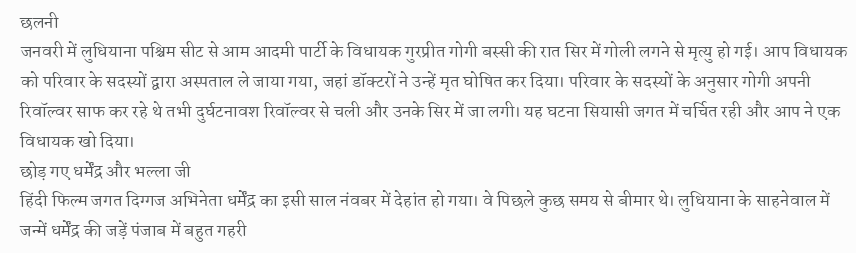छलनी
जनवरी में लुधियाना पश्चिम सीट से आम आदमी पार्टी के विधायक गुरप्रीत गोगी बस्सी की रात सिर में गोली लगने से मृत्यु हो गई। आप विधायक को परिवार के सदस्यों द्वारा अस्पताल ले जाया गया, जहां डॉक्टरों ने उन्हें मृत घोषित कर दिया। परिवार के सदस्यों के अनुसार गोगी अपनी रिवॉल्वर साफ कर रहे थे तभी दुर्घटनावश रिवॉल्वर से चली और उनके सिर में जा लगी। यह घटना सियासी जगत में चर्चित रही और आप ने एक विधायक खो दिया।
छोड़ गए धर्मेंद्र और भल्ला जी
हिंदी फिल्म जगत दिग्गज अभिनेता धर्मेंद्र का इसी साल नंवबर में देहांत हो गया। वे पिछले कुछ समय से बीमार थे। लुधियाना के साहनेवाल में जन्में धर्मेंद्र की जड़ें पंजाब में बहुत गहरी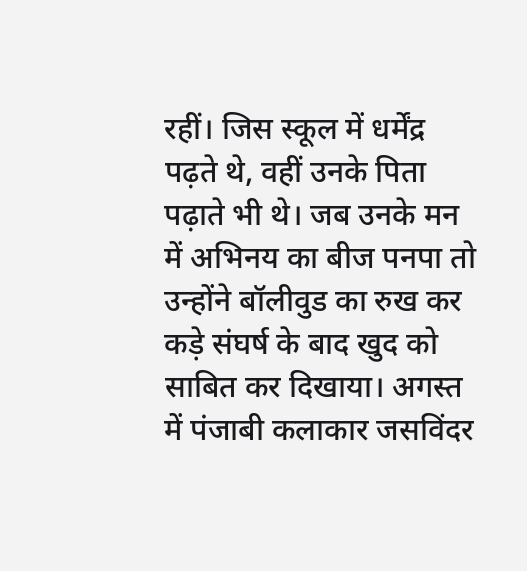रहीं। जिस स्कूल में धर्मेंद्र पढ़ते थे, वहीं उनके पिता पढ़ाते भी थे। जब उनके मन में अभिनय का बीज पनपा तो उन्होंने बॉलीवुड का रुख कर कड़े संघर्ष के बाद खुद को साबित कर दिखाया। अगस्त में पंजाबी कलाकार जसविंदर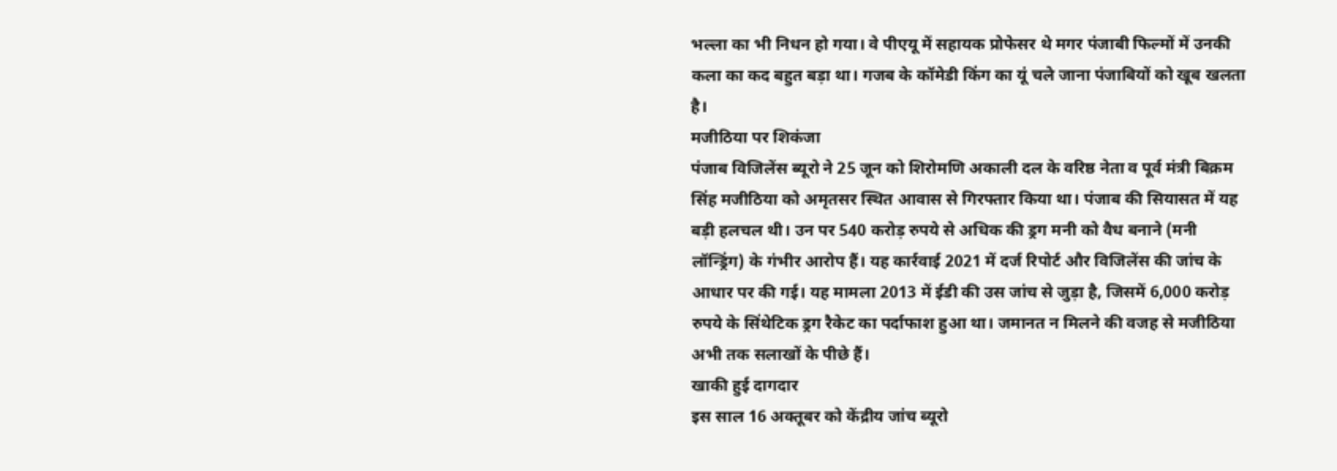भल्ला का भी निधन हो गया। वे पीएयू में सहायक प्रोफेसर थे मगर पंजाबी फिल्मों में उनकी कला का कद बहुत बड़ा था। गजब के कॉमेडी किंग का यूं चले जाना पंजाबियों को खूब खलता है।
मजीठिया पर शिकंजा
पंजाब विजिलेंस ब्यूरो ने 25 जून को शिरोमणि अकाली दल के वरिष्ठ नेता व पूर्व मंत्री बिक्रम सिंह मजीठिया को अमृतसर स्थित आवास से गिरफ्तार किया था। पंजाब की सियासत में यह बड़ी हलचल थी। उन पर 540 करोड़ रुपये से अधिक की ड्रग मनी को वैध बनाने (मनी लॉन्ड्रिंग) के गंभीर आरोप हैं। यह कार्रवाई 2021 में दर्ज रिपोर्ट और विजिलेंस की जांच के आधार पर की गई। यह मामला 2013 में ईडी की उस जांच से जुड़ा है, जिसमें 6,000 करोड़ रुपये के सिंथेटिक ड्रग रैकेट का पर्दाफाश हुआ था। जमानत न मिलने की वजह से मजीठिया अभी तक सलाखों के पीछे हैं।
खाकी हुई दागदार
इस साल 16 अक्तूबर को केंद्रीय जांच ब्यूरो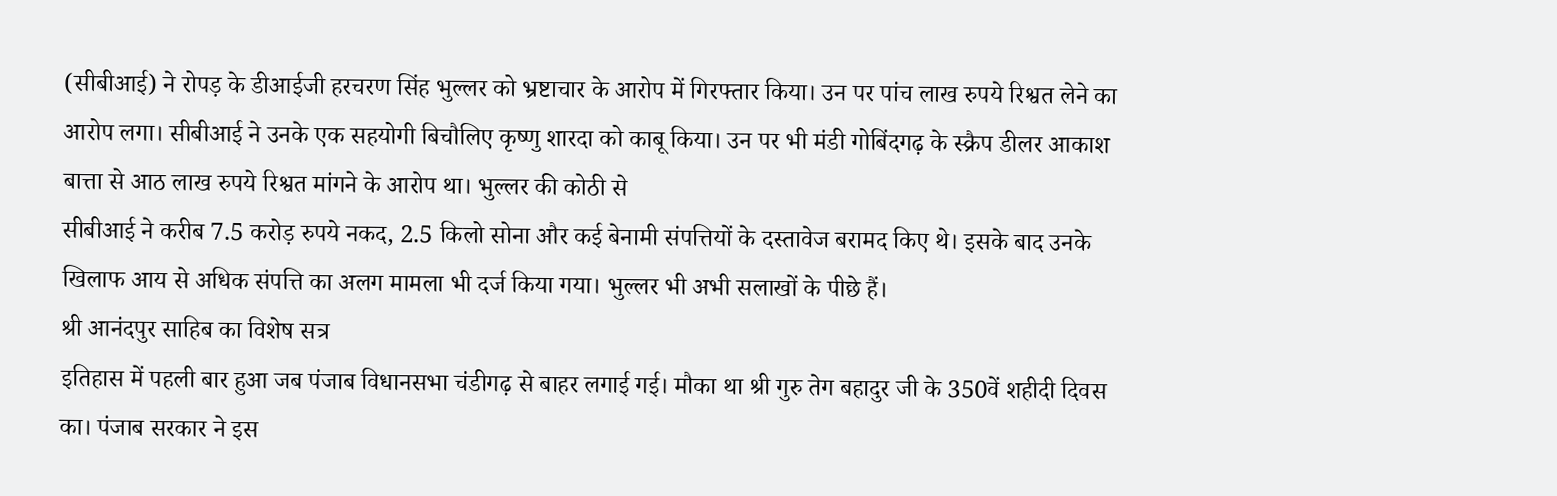(सीबीआई) ने रोपड़ के डीआईजी हरचरण सिंह भुल्लर को भ्रष्टाचार के आरोप में गिरफ्तार किया। उन पर पांच लाख रुपये रिश्वत लेने का आरोप लगा। सीबीआई ने उनके एक सहयोगी बिचौलिए कृष्णु शारदा को काबू किया। उन पर भी मंडी गोबिंदगढ़ के स्क्रैप डीलर आकाश बात्ता से आठ लाख रुपये रिश्वत मांगने के आरोप था। भुल्लर की कोठी से
सीबीआई ने करीब 7.5 करोड़ रुपये नकद, 2.5 किलो सोना और कई बेनामी संपत्तियों के दस्तावेज बरामद किए थे। इसके बाद उनके खिलाफ आय से अधिक संपत्ति का अलग मामला भी दर्ज किया गया। भुल्लर भी अभी सलाखों के पीछे हैं।
श्री आनंदपुर साहिब का विशेष सत्र
इतिहास में पहली बार हुआ जब पंजाब विधानसभा चंडीगढ़ से बाहर लगाई गई। मौका था श्री गुरु तेग बहादुर जी के 350वें शहीदी दिवस का। पंजाब सरकार ने इस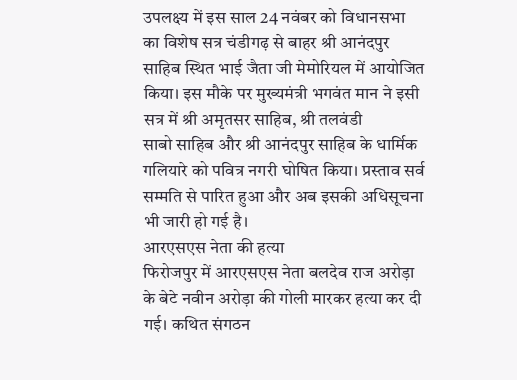उपलक्ष्य में इस साल 24 नवंबर को विधानसभा का विशेष सत्र चंडीगढ़ से बाहर श्री आनंदपुर साहिब स्थित भाई जैता जी मेमोरियल में आयोजित किया। इस मौके पर मुख्यमंत्री भगवंत मान ने इसी सत्र में श्री अमृतसर साहिब, श्री तलवंडी
साबो साहिब और श्री आनंदपुर साहिब के धार्मिक गलियारे को पवित्र नगरी घोषित किया। प्रस्ताव सर्व सम्मति से पारित हुआ और अब इसकी अधिसूचना भी जारी हो गई है।
आरएसएस नेता की हत्या
फिरोजपुर में आरएसएस नेता बलदेव राज अरोड़ा के बेटे नवीन अरोड़ा की गोली मारकर हत्या कर दी गई। कथित संगठन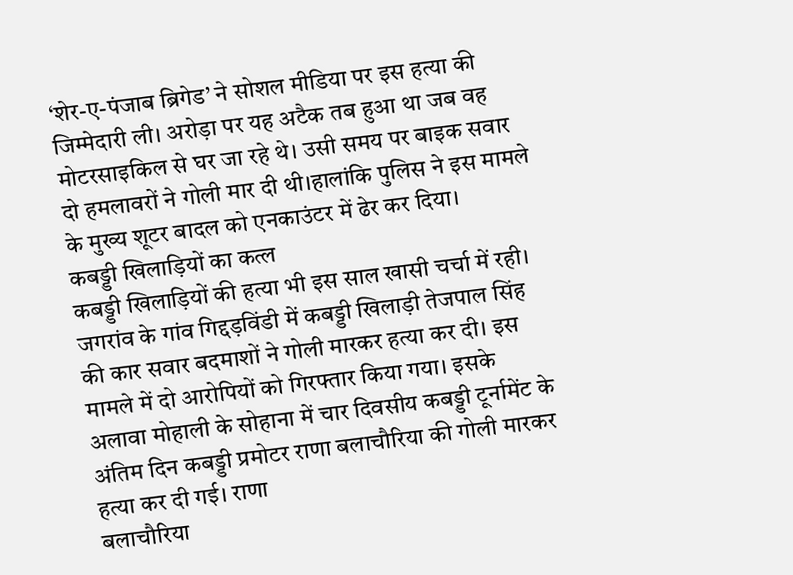‘शेर-ए-पंजाब ब्रिगेड’ ने सोशल मीडिया पर इस हत्या की जिम्मेदारी ली। अरोड़ा पर यह अटैक तब हुआ था जब वह मोटरसाइकिल से घर जा रहे थे। उसी समय पर बाइक सवार दो हमलावरों ने गोली मार दी थी।हालांकि पुलिस ने इस मामले के मुख्य शूटर बादल को एनकाउंटर में ढेर कर दिया।
कबड्डी खिलाड़ियों का कत्ल
कबड्डी खिलाड़ियों की हत्या भी इस साल खासी चर्चा में रही। जगरांव के गांव गिद्दड़विंडी में कबड्डी खिलाड़ी तेजपाल सिंह की कार सवार बदमाशों ने गोली मारकर हत्या कर दी। इस मामले में दो आरोपियों को गिरफ्तार किया गया। इसके अलावा मोहाली के सोहाना में चार दिवसीय कबड्डी टूर्नामेंट के अंतिम दिन कबड्डी प्रमोटर राणा बलाचौरिया की गोली मारकर हत्या कर दी गई। राणा
बलाचौरिया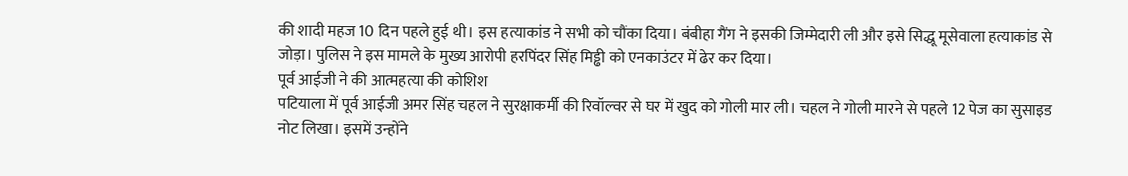की शादी महज 10 दिन पहले हुई थी। इस हत्याकांड ने सभी को चौंका दिया। बंबीहा गैंग ने इसकी जिम्मेदारी ली और इसे सिद्धू मूसेवाला हत्याकांड से जोड़ा। पुलिस ने इस मामले के मुख्य आरोपी हरपिंदर सिंह मिड्ढी को एनकाउंटर में ढेर कर दिया।
पूर्व आईजी ने की आत्महत्या की कोशिश
पटियाला में पूर्व आईजी अमर सिंह चहल ने सुरक्षाकर्मी की रिवॉल्वर से घर में खुद को गोली मार ली। चहल ने गोली मारने से पहले 12 पेज का सुसाइड नोट लिखा। इसमें उन्होंने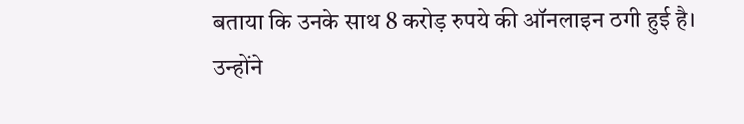बताया कि उनके साथ 8 करोड़ रुपये की ऑनलाइन ठगी हुई है। उन्होंने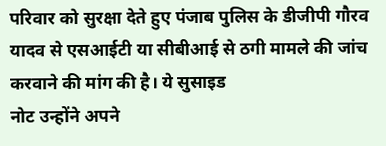परिवार को सुरक्षा देते हुए पंजाब पुलिस के डीजीपी गौरव यादव से एसआईटी या सीबीआई से ठगी मामले की जांच करवाने की मांग की है। ये सुसाइड
नोट उन्होंने अपने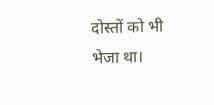दोस्तों को भी भेजा था।